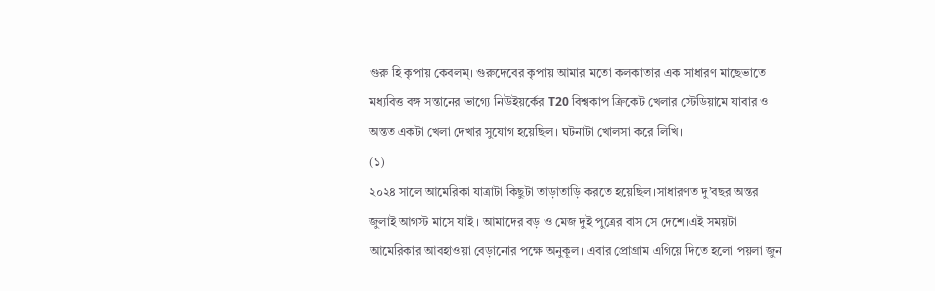গুরু হি কৃপায় কেবলম্। গুরুদেবের কৃপায় আমার মতো কলকাতার এক সাধারণ মাছেভাতে মধ্যবিত্ত বঙ্গ সন্তানের ভাগ্যে নিউইয়র্কের T20 বিশ্বকাপ ক্রিকেট খেলার স্টেডিয়ামে যাবার ও অন্তত একটা খেলা দেখার সুযোগ হয়েছিল। ঘটনাটা খোলসা করে লিখি।
(১)
২০২৪ সালে আমেরিকা যাত্রাটা কিছুটা তাড়াতাড়ি করতে হয়েছিল।সাধারণত দু’বছর অন্তর জুলাই আগস্ট মাসে যাই । আমাদের বড় ও মেজ দুই পুত্রের বাস সে দেশে।এই সময়টা আমেরিকার আবহাওয়া বেড়ানোর পক্ষে অনুকূল। এবার প্রোগ্রাম এগিয়ে দিতে হলো পয়লা জুন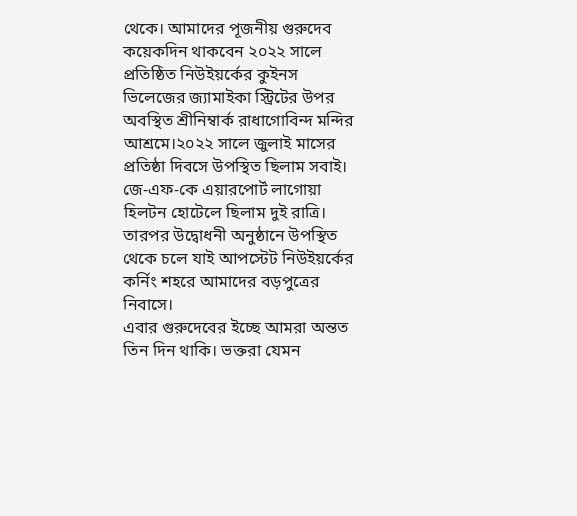থেকে। আমাদের পূজনীয় গুরুদেব কয়েকদিন থাকবেন ২০২২ সালে প্রতিষ্ঠিত নিউইয়র্কের কুইনস ভিলেজের জ্যামাইকা স্ট্রিটের উপর অবস্থিত শ্রীনিম্বার্ক রাধাগোবিন্দ মন্দির আশ্রমে।২০২২ সালে জুলাই মাসের প্রতিষ্ঠা দিবসে উপস্থিত ছিলাম সবাই। জে-এফ-কে এয়ারপোর্ট লাগোয়া হিলটন হোটেলে ছিলাম দুই রাত্রি। তারপর উদ্বোধনী অনুষ্ঠানে উপস্থিত থেকে চলে যাই আপস্টেট নিউইয়র্কের কর্নিং শহরে আমাদের বড়পুত্রের নিবাসে।
এবার গুরুদেবের ইচ্ছে আমরা অন্তত তিন দিন থাকি। ভক্তরা যেমন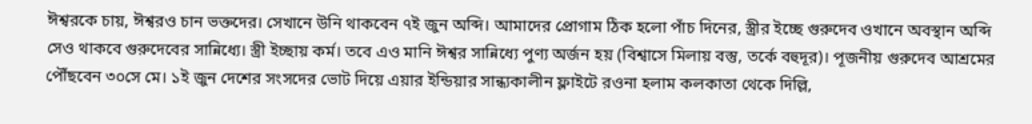ঈশ্বরকে চায়, ঈশ্বরও চান ভক্তদের। সেখানে উনি থাকবেন ৭ই জুন অব্দি। আমাদের প্রোগাম ঠিক হলো পাঁচ দিনের, স্ত্রীর ইচ্ছে গুরুদেব ওখানে অবস্থান অব্দি সেও থাকবে গুরুদেবের সান্নিধ্যে। স্ত্রী ইচ্ছায় কর্ম। তবে এও মানি ঈশ্বর সান্নিধ্যে পুণ্য অর্জন হয় (বিশ্বাসে মিলায় বস্তু, তর্কে বহুদূর)। পূজনীয় গুরুদেব আশ্রমের পৌঁছবেন ৩০সে মে। ১ই জুন দেশের সংসদের ভোট দিয়ে এয়ার ইন্ডিয়ার সান্ধ্যকালীন ফ্লাইটে রওনা হলাম কলকাতা থেকে দিল্লি,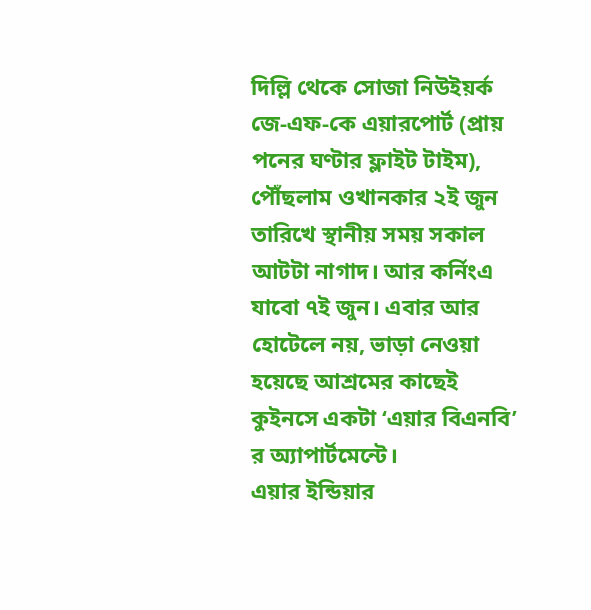দিল্লি থেকে সোজা নিউইয়র্ক জে-এফ-কে এয়ারপোর্ট (প্রায় পনের ঘণ্টার ফ্লাইট টাইম), পৌঁছলাম ওখানকার ২ই জুন তারিখে স্থানীয় সময় সকাল আটটা নাগাদ। আর কর্নিংএ যাবো ৭ই জুন। এবার আর হোটেলে নয়, ভাড়া নেওয়া হয়েছে আশ্রমের কাছেই কুইনসে একটা ‘এয়ার বিএনবি’ র অ্যাপার্টমেন্টে।
এয়ার ইন্ডিয়ার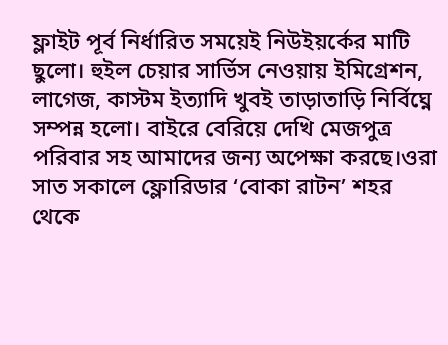ফ্লাইট পূর্ব নির্ধারিত সময়েই নিউইয়র্কের মাটি ছুলো। হুইল চেয়ার সার্ভিস নেওয়ায় ইমিগ্রেশন, লাগেজ, কাস্টম ইত্যাদি খুবই তাড়াতাড়ি নির্বিঘ্নে সম্পন্ন হলো। বাইরে বেরিয়ে দেখি মেজপুত্র পরিবার সহ আমাদের জন্য অপেক্ষা করছে।ওরা সাত সকালে ফ্লোরিডার ‘বোকা রাটন’ শহর থেকে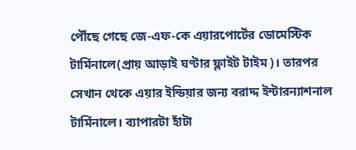পৌঁছে গেছে জে-এফ-কে এয়ারপোর্টের ডোমেস্টিক টার্মিনালে(প্রায় আড়াই ঘণ্টার ফ্লাইট টাইম)। তারপর
সেখান থেকে এয়ার ইন্ডিয়ার জন্য বরাদ্দ ইন্টারন্যাশনাল টার্মিনালে। ব্যাপারটা হাঁটা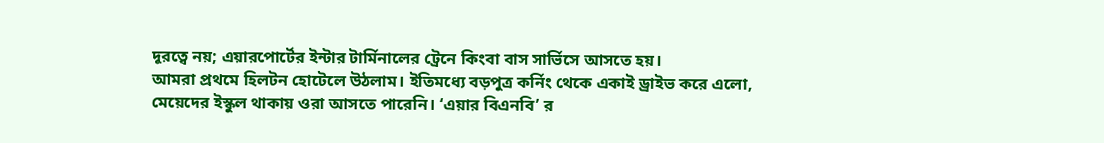দূরত্বে নয়; এয়ারপোর্টের ইন্টার টার্মিনালের ট্রেনে কিংবা বাস সার্ভিসে আসতে হয়।
আমরা প্রথমে হিলটন হোটেলে উঠলাম। ইতিমধ্যে বড়পুত্র কর্নিং থেকে একাই ড্রাইভ করে এলো, মেয়েদের ইস্কুল থাকায় ওরা আসতে পারেনি। ‘এয়ার বিএনবি’ র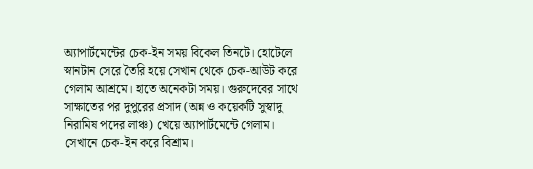অ্যাপার্টমেন্টের চেক-ইন সময় বিকেল তিনটে। হোটেলে স্নানটান সেরে তৈরি হয়ে সেখান থেকে চেক-আউট করে গেলাম আশ্রমে। হাতে অনেকটা সময়। গুরুদেবের সাথে সাক্ষাতের পর দুপুরের প্রসাদ (অন্ন ও কয়েকটি সুস্বাদু নিরামিষ পদের লাঞ্চ) খেয়ে অ্যাপার্টমেন্টে গেলাম। সেখানে চেক-ইন করে বিশ্রাম।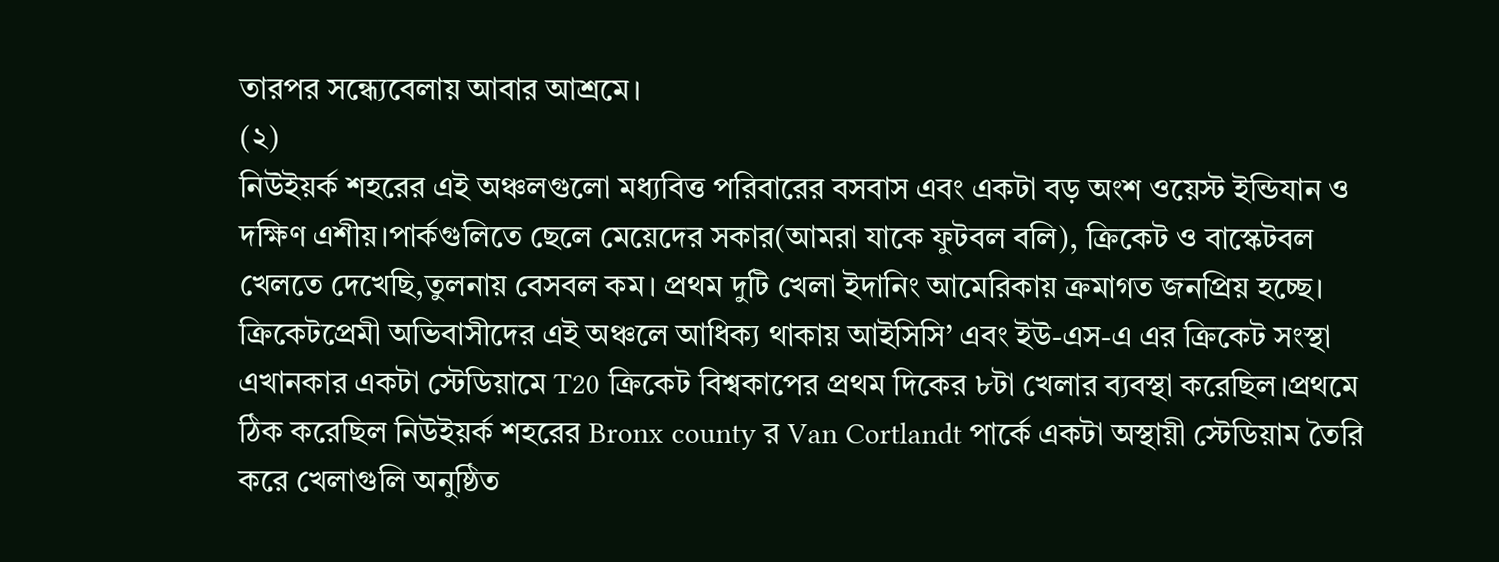তারপর সন্ধ্যেবেলায় আবার আশ্রমে।
(২)
নিউইয়র্ক শহরের এই অঞ্চলগুলো মধ্যবিত্ত পরিবারের বসবাস এবং একটা বড় অংশ ওয়েস্ট ইন্ডিযান ও দক্ষিণ এশীয়।পার্কগুলিতে ছেলে মেয়েদের সকার(আমরা যাকে ফুটবল বলি), ক্রিকেট ও বাস্কেটবল খেলতে দেখেছি,তুলনায় বেসবল কম। প্রথম দুটি খেলা ইদানিং আমেরিকায় ক্রমাগত জনপ্রিয় হচ্ছে। ক্রিকেটপ্রেমী অভিবাসীদের এই অঞ্চলে আধিক্য থাকায় আইসিসি’ এবং ইউ-এস-এ এর ক্রিকেট সংস্থা এখানকার একটা স্টেডিয়ামে T20 ক্রিকেট বিশ্বকাপের প্রথম দিকের ৮টা খেলার ব্যবস্থা করেছিল।প্রথমে ঠিক করেছিল নিউইয়র্ক শহরের Bronx county র Van Cortlandt পার্কে একটা অস্থায়ী স্টেডিয়াম তৈরি করে খেলাগুলি অনুষ্ঠিত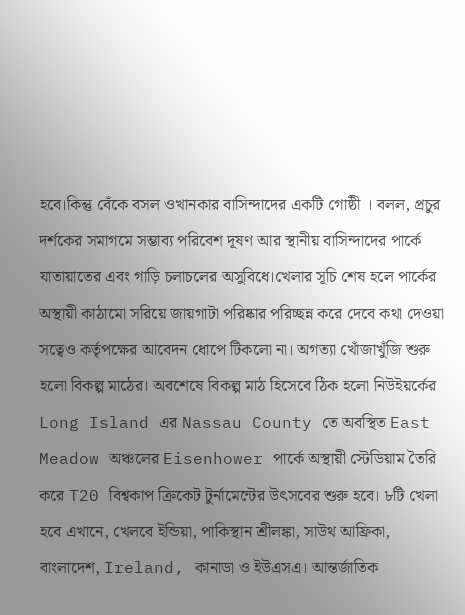হবে।কিন্তু বেঁকে বসল ওখানকার বাসিন্দাদের একটি গোষ্ঠী । বলল, প্রচুর দর্শকের সমাগমে সম্ভাব্য পরিবেশ দূষণ আর স্থানীয় বাসিন্দাদের পার্কে যাতায়াতের এবং গাড়ি চলাচলের অসুবিধে।খেলার সূচি শেষ হলে পার্কের অস্থায়ী কাঠামো সরিয়ে জায়গাটা পরিষ্কার পরিচ্ছন্ন করে দেবে কথা দেওয়া সত্বেও কর্তৃপক্ষের আবেদন ধোপে টিকলো না। অগত্যা খোঁজাখুঁজি শুরু হলো বিকল্প মাঠের। অবশেষে বিকল্প মাঠ হিসেবে ঠিক হলো নিউইয়র্কের Long Island এর Nassau County তে অবস্থিত East Meadow অঞ্চলের Eisenhower পার্কে অস্থায়ী স্টেডিয়াম তৈরি করে T20 বিশ্বকাপ ক্রিকেট টুর্নামেন্টের উৎসবের শুরু হবে। ৮টি খেলা হবে এখানে, খেলবে ইন্ডিয়া, পাকিস্থান শ্রীলঙ্কা, সাউথ আফ্রিকা, বাংলাদেশ, Ireland, কানাডা ও ইউএসএ। আন্তর্জাতিক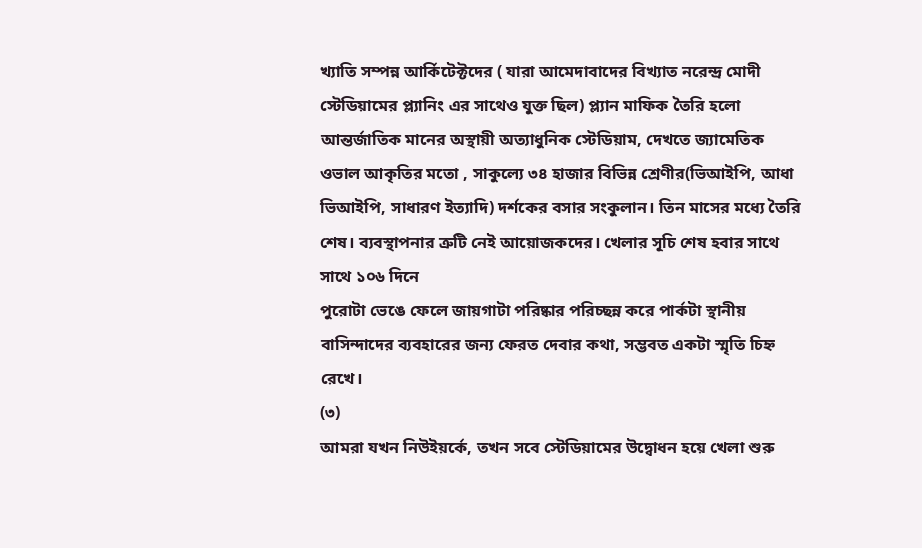খ্যাতি সম্পন্ন আর্কিটেক্টদের ( যারা আমেদাবাদের বিখ্যাত নরেন্দ্র মোদী স্টেডিয়ামের প্ল্যানিং এর সাথেও যুক্ত ছিল) প্ল্যান মাফিক তৈরি হলো আন্তর্জাতিক মানের অস্থায়ী অত্যাধুনিক স্টেডিয়াম, দেখতে জ্যামেতিক ওভাল আকৃতির মতো , সাকুল্যে ৩৪ হাজার বিভিন্ন শ্রেণীর(ভিআইপি, আধা ভিআইপি, সাধারণ ইত্যাদি) দর্শকের বসার সংকুলান। তিন মাসের মধ্যে তৈরি শেষ। ব্যবস্থাপনার ত্রুটি নেই আয়োজকদের। খেলার সূচি শেষ হবার সাথে সাথে ১০৬ দিনে
পুরোটা ভেঙে ফেলে জায়গাটা পরিষ্কার পরিচ্ছন্ন করে পার্কটা স্থানীয় বাসিন্দাদের ব্যবহারের জন্য ফেরত দেবার কথা, সম্ভবত একটা স্মৃতি চিহ্ন রেখে।
(৩)
আমরা যখন নিউইয়র্কে, তখন সবে স্টেডিয়ামের উদ্বোধন হয়ে খেলা শুরু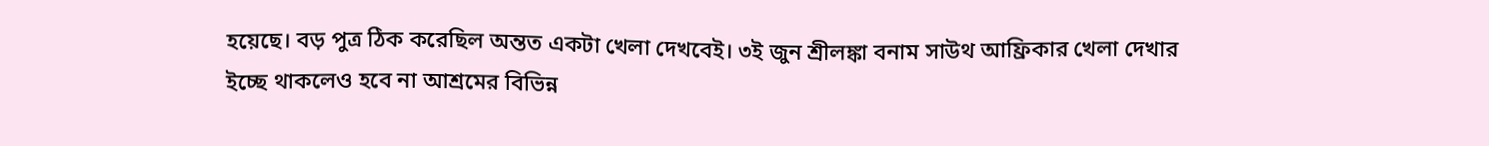হয়েছে। বড় পুত্র ঠিক করেছিল অন্তত একটা খেলা দেখবেই। ৩ই জুন শ্রীলঙ্কা বনাম সাউথ আফ্রিকার খেলা দেখার ইচ্ছে থাকলেও হবে না আশ্রমের বিভিন্ন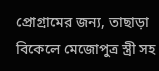প্রোগ্রামের জন্য, তাছাড়া বিকেলে মেজোপুত্র স্ত্রী সহ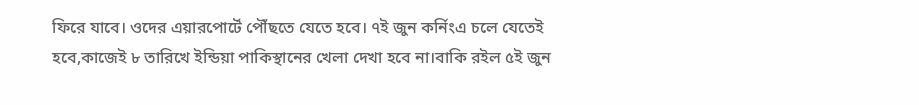ফিরে যাবে। ওদের এয়ারপোর্টে পৌঁছতে যেতে হবে। ৭ই জুন কর্নিংএ চলে যেতেই হবে,কাজেই ৮ তারিখে ইন্ডিয়া পাকিস্থানের খেলা দেখা হবে না।বাকি রইল ৫ই জুন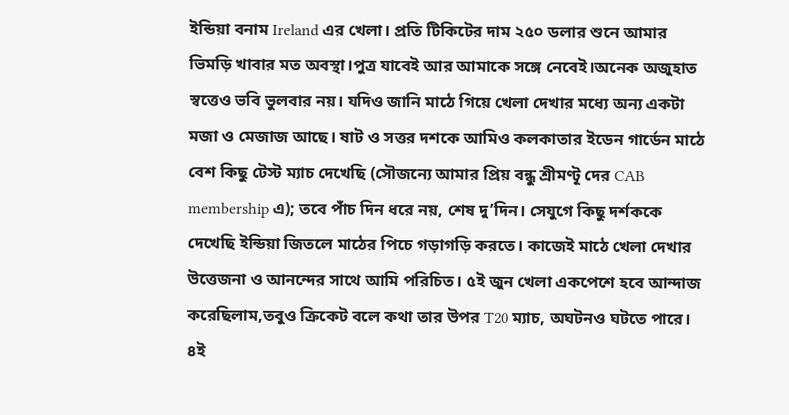ইন্ডিয়া বনাম Ireland এর খেলা। প্রতি টিকিটের দাম ২৫০ ডলার শুনে আমার ভিমড়ি খাবার মত অবস্থা।পুত্র যাবেই আর আমাকে সঙ্গে নেবেই।অনেক অজুহাত স্বত্তেও ভবি ভুলবার নয়। যদিও জানি মাঠে গিয়ে খেলা দেখার মধ্যে অন্য একটা মজা ও মেজাজ আছে। ষাট ও সত্তর দশকে আমিও কলকাতার ইডেন গার্ডেন মাঠে বেশ কিছু টেস্ট ম্যাচ দেখেছি (সৌজন্যে আমার প্রিয় বন্ধু শ্রীমণ্টূ দের CAB membership এ); তবে পাঁচ দিন ধরে নয়, শেষ দু’দিন। সেযুগে কিছু দর্শককে দেখেছি ইন্ডিয়া জিতলে মাঠের পিচে গড়াগড়ি করতে। কাজেই মাঠে খেলা দেখার উত্তেজনা ও আনন্দের সাথে আমি পরিচিত। ৫ই জুন খেলা একপেশে হবে আন্দাজ করেছিলাম,তবুও ক্রিকেট বলে কথা তার উপর T20 ম্যাচ, অঘটনও ঘটতে পারে। ৪ই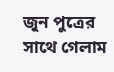জুন পুত্রের সাথে গেলাম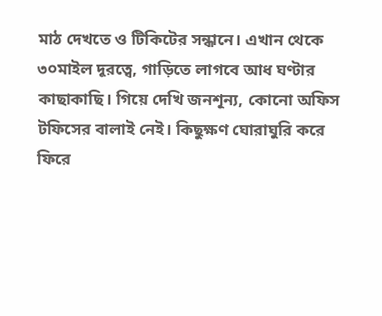মাঠ দেখতে ও টিকিটের সন্ধানে। এখান থেকে ৩০মাইল দূরত্বে, গাড়িতে লাগবে আধ ঘণ্টার কাছাকাছি। গিয়ে দেখি জনশূন্য, কোনো অফিস টফিসের বালাই নেই। কিছুক্ষণ ঘোরাঘুরি করে ফিরে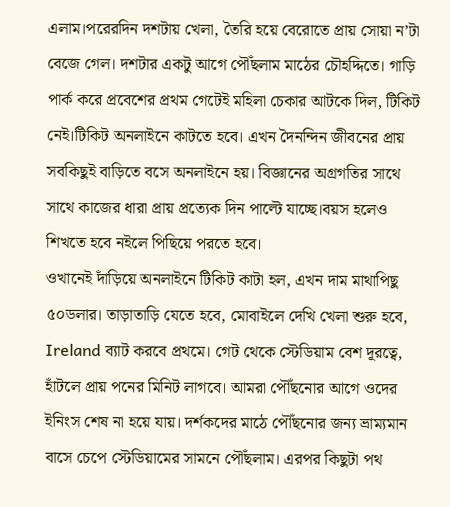এলাম।পরেরদিন দশটায় খেলা, তৈরি হয়ে বেরোতে প্রায় সোয়া ন’টা বেজে গেল। দশটার একটু আগে পৌঁছলাম মাঠের চৌহদ্দিতে। গাড়ি পার্ক করে প্রবেশের প্রথম গেটেই মহিলা চেকার আটকে দিল, টিকিট নেই।টিকিট অনলাইনে কাটতে হবে। এখন দৈনন্দিন জীবনের প্রায় সবকিছুই বাড়িতে বসে অনলাইনে হয়। বিজ্ঞানের অগ্রগতির সাথে সাথে কাজের ধারা প্রায় প্রত্যেক দিন পাল্টে যাচ্ছে।বয়স হলেও শিখতে হবে নইলে পিছিয়ে পরতে হবে।
ওখানেই দাঁড়িয়ে অনলাইনে টিকিট কাটা হল, এখন দাম মাথাপিছু ৫০ডলার। তাড়াতাড়ি যেতে হবে, মোবাইলে দেখি খেলা শুরু হবে, Ireland ব্যাট করবে প্রথমে। গেট থেকে স্টেডিয়াম বেশ দূরত্বে, হাঁটলে প্রায় পনের মিনিট লাগবে। আমরা পৌঁছনোর আগে ওদের ইনিংস শেষ না হয়ে যায়। দর্শকদের মাঠে পৌঁছনোর জন্য ভ্রাম্যমান বাসে চেপে স্টেডিয়ামের সামনে পৌঁছলাম। এরপর কিছুটা পথ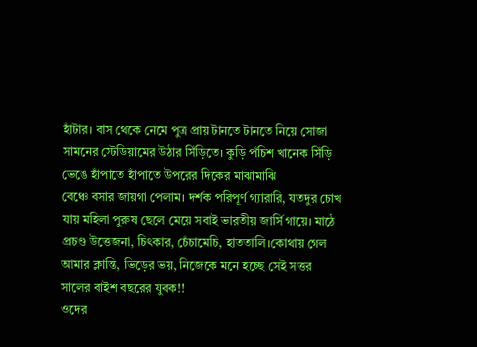হাঁটার। বাস থেকে নেমে পুত্র প্রায় টানতে টানতে নিয়ে সোজা সামনের স্টেডিয়ামের উঠার সিঁড়িতে। কুড়ি পঁচিশ খানেক সিঁড়ি ভেঙে হাঁপাতে হাঁপাতে উপরের দিকের মাঝামাঝি
বেঞ্চে বসার জায়গা পেলাম। দর্শক পরিপূর্ণ গ্যারারি, যতদুর চোখ যায় মহিলা পুরুষ ছেলে মেয়ে সবাই ভারতীয় জার্সি গায়ে। মাঠে প্রচণ্ড উত্তেজনা, চিৎকার, চেঁচামেচি, হাততালি।কোথায় গেল আমার ক্লান্তি, ভিড়ের ভয়, নিজেকে মনে হচ্ছে সেই সত্তর সালের বাইশ বছরের যুবক!!
ওদের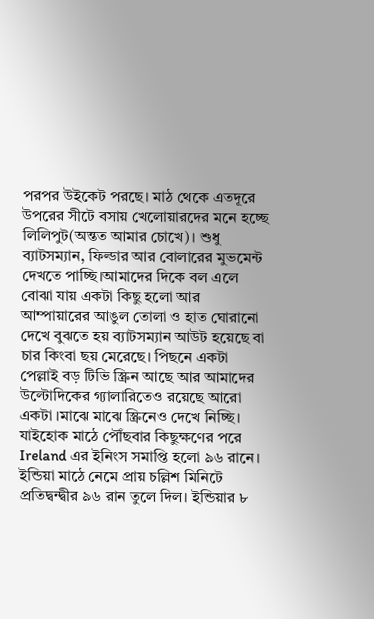পরপর উইকেট পরছে। মাঠ থেকে এতদূরে উপরের সীটে বসায় খেলোয়ারদের মনে হচ্ছে লিলিপুট(অন্তত আমার চোখে)। শুধু ব্যাটসম্যান, ফিল্ডার আর বোলারের মুভমেন্ট দেখতে পাচ্ছি।আমাদের দিকে বল এলে বোঝা যায় একটা কিছু হলো আর আম্পায়ারের আঙুল তোলা ও হাত ঘোরানো দেখে বুঝতে হয় ব্যাটসম্যান আউট হয়েছে বা চার কিংবা ছয় মেরেছে। পিছনে একটা পেল্লাই বড় টিভি স্ক্রিন আছে আর আমাদের উল্টোদিকের গ্যালারিতেও রয়েছে আরো একটা ।মাঝে মাঝে স্ক্রিনেও দেখে নিচ্ছি। যাইহোক মাঠে পৌঁছবার কিছুক্ষণের পরে Ireland এর ইনিংস সমাপ্তি হলো ৯৬ রানে। ইন্ডিয়া মাঠে নেমে প্রায় চল্লিশ মিনিটে প্রতিদ্বন্দ্বীর ৯৬ রান তুলে দিল। ইন্ডিয়ার ৮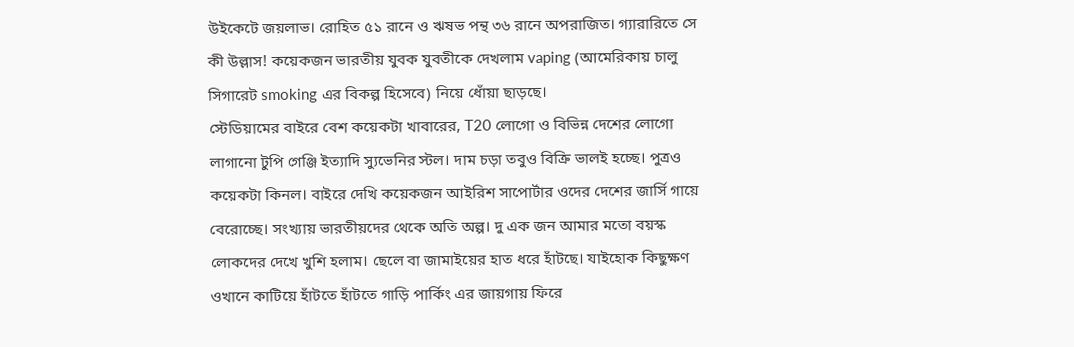উইকেটে জয়লাভ। রোহিত ৫১ রানে ও ঋষভ পন্থ ৩৬ রানে অপরাজিত। গ্যারারিতে সে কী উল্লাস! কয়েকজন ভারতীয় যুবক যুবতীকে দেখলাম vaping (আমেরিকায় চালু সিগারেট smoking এর বিকল্প হিসেবে) নিয়ে ধোঁয়া ছাড়ছে।
স্টেডিয়ামের বাইরে বেশ কয়েকটা খাবারের, T20 লোগো ও বিভিন্ন দেশের লোগো লাগানো টুপি গেঞ্জি ইত্যাদি স্যুভেনির স্টল। দাম চড়া তবুও বিক্রি ভালই হচ্ছে। পুত্রও কয়েকটা কিনল। বাইরে দেখি কয়েকজন আইরিশ সাপোর্টার ওদের দেশের জার্সি গায়ে বেরোচ্ছে। সংখ্যায় ভারতীয়দের থেকে অতি অল্প। দু এক জন আমার মতো বয়স্ক লোকদের দেখে খুশি হলাম। ছেলে বা জামাইয়ের হাত ধরে হাঁটছে। যাইহোক কিছুক্ষণ ওখানে কাটিয়ে হাঁটতে হাঁটতে গাড়ি পার্কিং এর জায়গায় ফিরে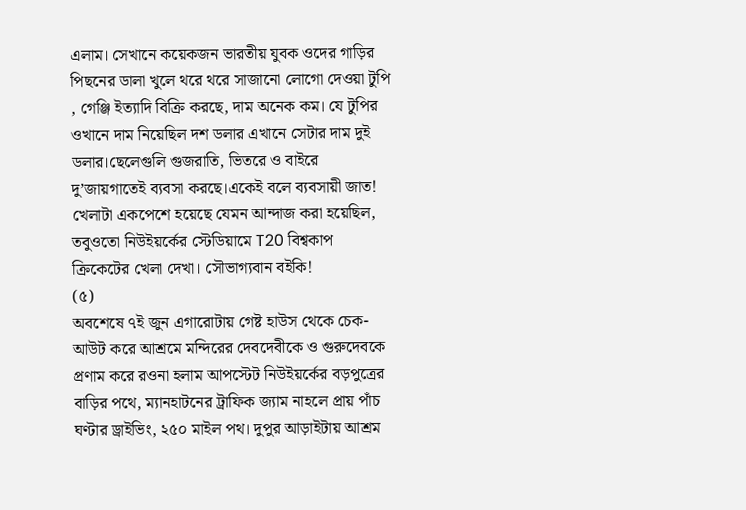এলাম। সেখানে কয়েকজন ভারতীয় যুবক ওদের গাড়ির পিছনের ডালা খুলে থরে থরে সাজানো লোগো দেওয়া টুপি , গেঞ্জি ইত্যাদি বিক্রি করছে, দাম অনেক কম। যে টুপির ওখানে দাম নিয়েছিল দশ ডলার এখানে সেটার দাম দুই ডলার।ছেলেগুলি গুজরাতি, ভিতরে ও বাইরে দু’জায়গাতেই ব্যবসা করছে।একেই বলে ব্যবসায়ী জাত! খেলাটা একপেশে হয়েছে যেমন আন্দাজ করা হয়েছিল, তবুওতো নিউইয়র্কের স্টেডিয়ামে T20 বিশ্বকাপ ক্রিকেটের খেলা দেখা। সৌভাগ্যবান বইকি!
(৫)
অবশেষে ৭ই জুন এগারোটায় গেষ্ট হাউস থেকে চেক-আউট করে আশ্রমে মন্দিরের দেবদেবীকে ও গুরুদেবকে প্রণাম করে রওনা হলাম আপস্টেট নিউইয়র্কের বড়পুত্রের বাড়ির পথে, ম্যানহাটনের ট্রাফিক জ্যাম নাহলে প্রায় পাঁচ ঘণ্টার ড্রাইভিং, ২৫০ মাইল পথ। দুপুর আড়াইটায় আশ্রম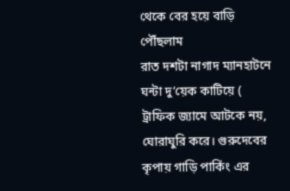থেকে বের হয়ে বাড়ি পৌঁছলাম
রাত দশটা নাগাদ ম্যানহাটনে ঘন্টা দু’য়েক কাটিয়ে ( ট্রাফিক জ্যামে আটকে নয়, ঘোরাঘুরি করে। গুরুদেবের কৃপায় গাড়ি পার্কিং এর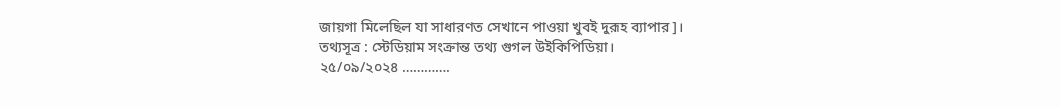জায়গা মিলেছিল যা সাধারণত সেখানে পাওয়া খুবই দুরূহ ব্যাপার]।
তথ্যসূত্র : স্টেডিয়াম সংক্রান্ত তথ্য গুগল উইকিপিডিয়া।
২৫/০৯/২০২৪ ………….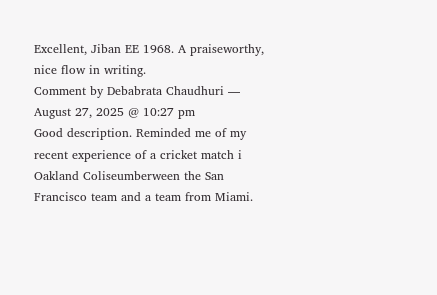Excellent, Jiban EE 1968. A praiseworthy, nice flow in writing.
Comment by Debabrata Chaudhuri — August 27, 2025 @ 10:27 pm
Good description. Reminded me of my recent experience of a cricket match i Oakland Coliseumberween the San Francisco team and a team from Miami.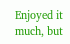Enjoyed it much, but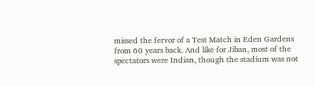missed the fervor of a Test Match in Eden Gardens from 60 years back. And like for Jiban, most of the spectators were Indian, though the stadium was not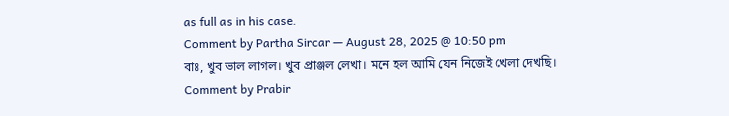as full as in his case.
Comment by Partha Sircar — August 28, 2025 @ 10:50 pm
বাঃ, খুব ভাল লাগল। খুব প্রাঞ্জল লেখা। মনে হল আমি যেন নিজেই খেলা দেখছি।
Comment by Prabir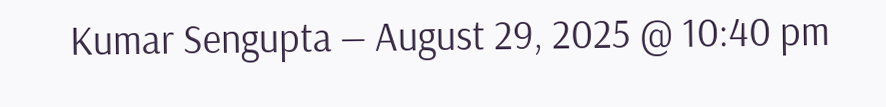Kumar Sengupta — August 29, 2025 @ 10:40 pm